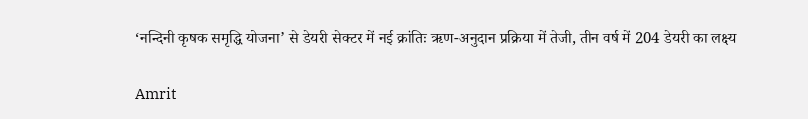‘नन्दिनी कृषक समृद्धि योजना’ से डेयरी सेक्टर में नई क्रांतिः ऋण-अनुदान प्रक्रिया में तेजी, तीन वर्ष में 204 डेयरी का लक्ष्य

Amrit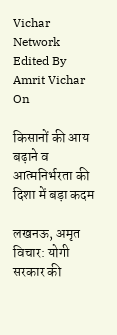Vichar Network
Edited By Amrit Vichar
On

किसानों की आय बढ़ाने व आत्मनिर्भरता की दिशा में बड़ा कदम

लखनऊ, अमृत विचार: योगी सरकार की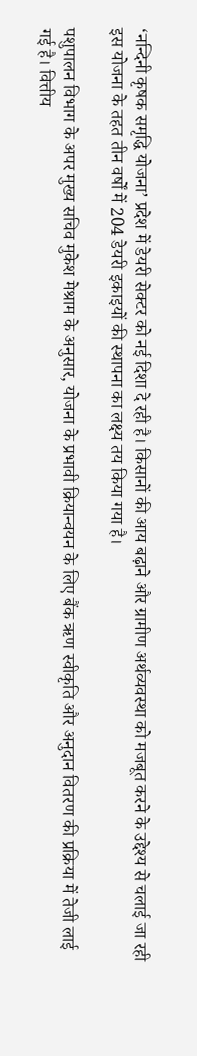‘नन्दिनी कृषक समृद्धि योजना’ प्रदेश में डेयरी सेक्टर को नई दिशा दे रही है। किसानों की आय बढ़ाने और ग्रामीण अर्थव्यवस्था को मजबूत करने के उद्देश्य से चलाई जा रही इस योजना के तहत तीन वर्षों में 204 डेयरी इकाइयों की स्थापना का लक्ष्य तय किया गया है।

पशुपालन विभाग के अपर मुख्य सचिव मुकेश मेश्राम के अनुसार, योजना के प्रभावी क्रियान्वयन के लिए बैंक ऋण स्वीकृति और अनुदान वितरण की प्रक्रिया में तेजी लाई गई है। वित्तीय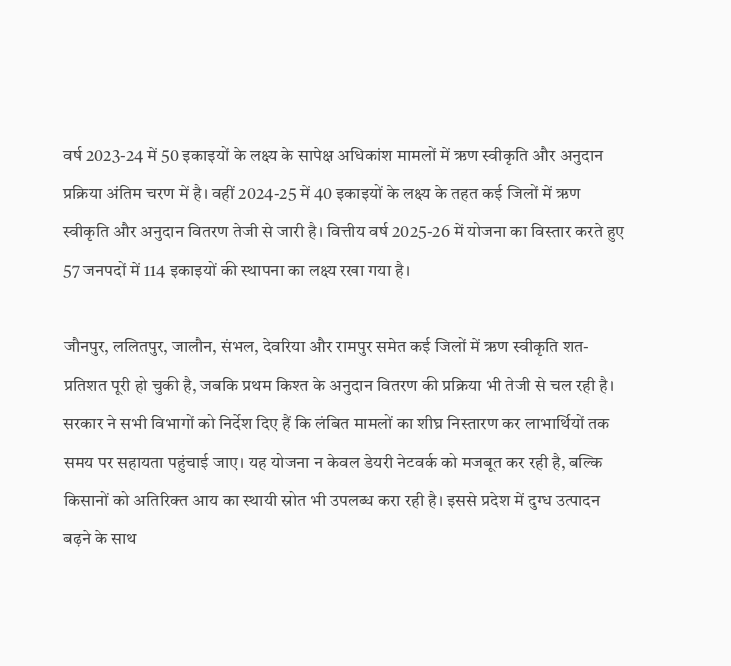वर्ष 2023-24 में 50 इकाइयों के लक्ष्य के सापेक्ष अधिकांश मामलों में ऋण स्वीकृति और अनुदान प्रक्रिया अंतिम चरण में है। वहीं 2024-25 में 40 इकाइयों के लक्ष्य के तहत कई जिलों में ऋण स्वीकृति और अनुदान वितरण तेजी से जारी है। वित्तीय वर्ष 2025-26 में योजना का विस्तार करते हुए 57 जनपदों में 114 इकाइयों की स्थापना का लक्ष्य रखा गया है।

जौनपुर, ललितपुर, जालौन, संभल, देवरिया और रामपुर समेत कई जिलों में ऋण स्वीकृति शत-प्रतिशत पूरी हो चुकी है, जबकि प्रथम किश्त के अनुदान वितरण की प्रक्रिया भी तेजी से चल रही है। सरकार ने सभी विभागों को निर्देश दिए हैं कि लंबित मामलों का शीघ्र निस्तारण कर लाभार्थियों तक समय पर सहायता पहुंचाई जाए। यह योजना न केवल डेयरी नेटवर्क को मजबूत कर रही है, बल्कि किसानों को अतिरिक्त आय का स्थायी स्रोत भी उपलब्ध करा रही है। इससे प्रदेश में दुग्ध उत्पादन बढ़ने के साथ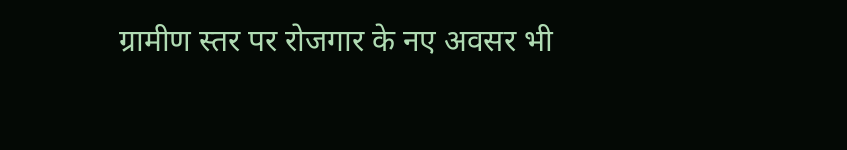ग्रामीण स्तर पर रोजगार के नए अवसर भी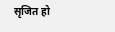सृजित हो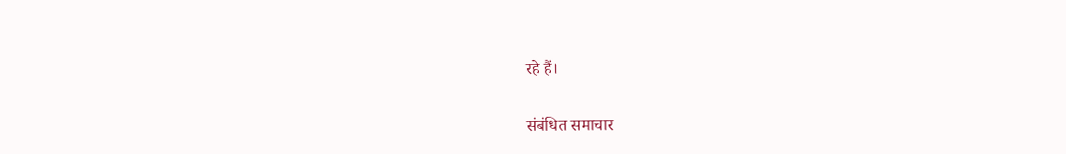रहे हैं।

संबंधित समाचार